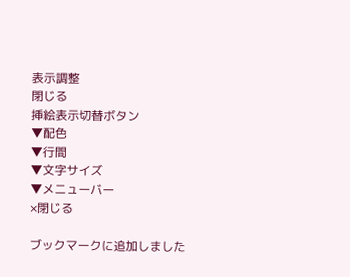表示調整
閉じる
挿絵表示切替ボタン
▼配色
▼行間
▼文字サイズ
▼メニューバー
×閉じる

ブックマークに追加しました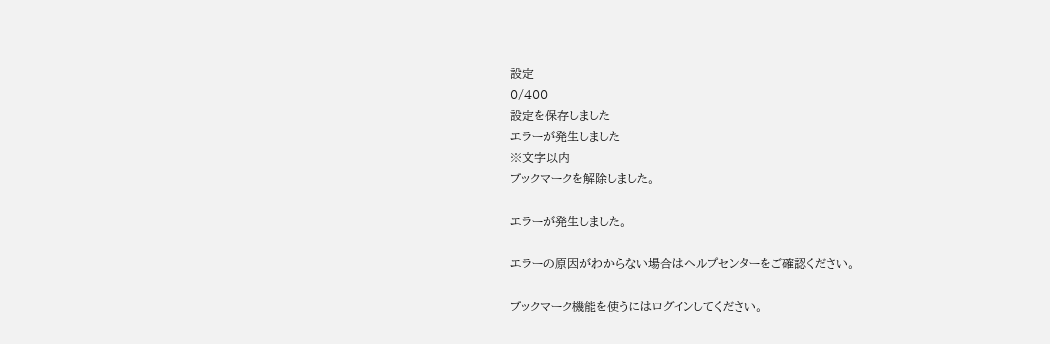設定
0/400
設定を保存しました
エラーが発生しました
※文字以内
ブックマークを解除しました。

エラーが発生しました。

エラーの原因がわからない場合はヘルプセンターをご確認ください。

ブックマーク機能を使うにはログインしてください。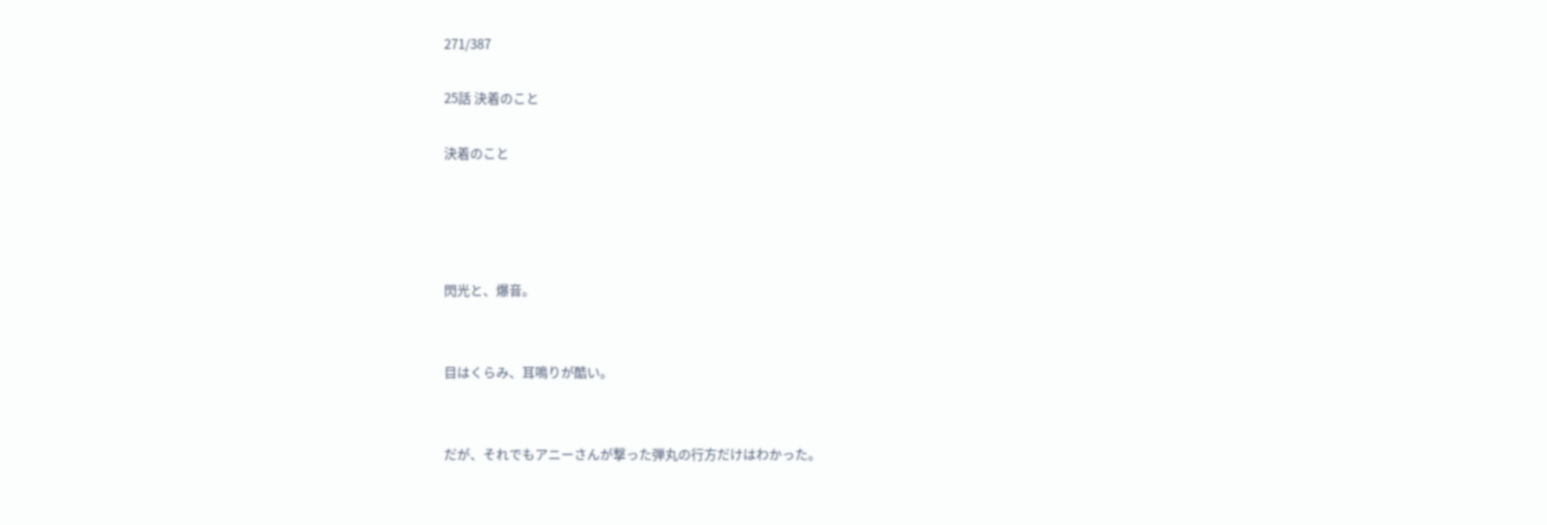271/387

25話 決着のこと

決着のこと




閃光と、爆音。


目はくらみ、耳鳴りが酷い。


だが、それでもアニーさんが撃った弾丸の行方だけはわかった。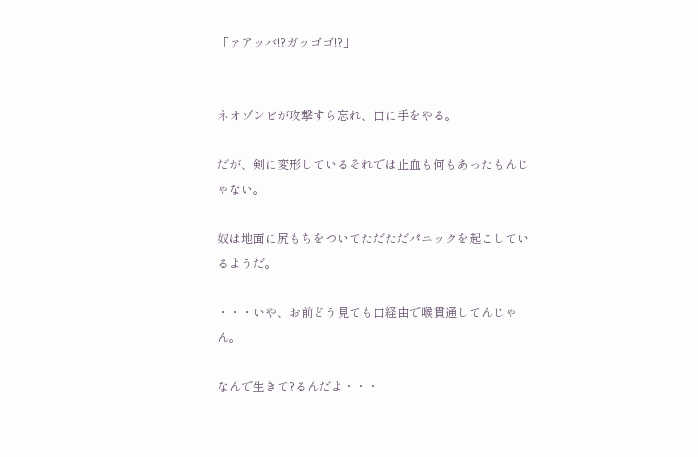「ァアッバ!?ガッゴゴ!?」


ネオゾンビが攻撃すら忘れ、口に手をやる。

だが、剣に変形しているそれでは止血も何もあったもんじゃない。

奴は地面に尻もちをついてただただパニックを起こしているようだ。

・・・いや、お前どう見ても口経由で喉貫通してんじゃん。

なんで生きて?るんだよ・・・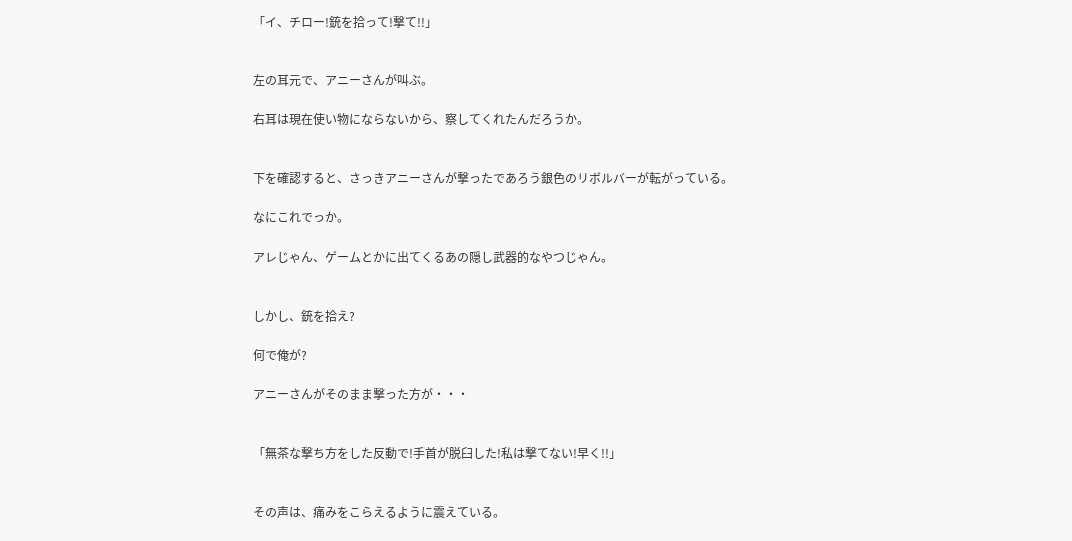「イ、チロー!銃を拾って!撃て!!」


左の耳元で、アニーさんが叫ぶ。

右耳は現在使い物にならないから、察してくれたんだろうか。


下を確認すると、さっきアニーさんが撃ったであろう銀色のリボルバーが転がっている。

なにこれでっか。

アレじゃん、ゲームとかに出てくるあの隠し武器的なやつじゃん。


しかし、銃を拾え?

何で俺が?

アニーさんがそのまま撃った方が・・・


「無茶な撃ち方をした反動で!手首が脱臼した!私は撃てない!早く!!」


その声は、痛みをこらえるように震えている。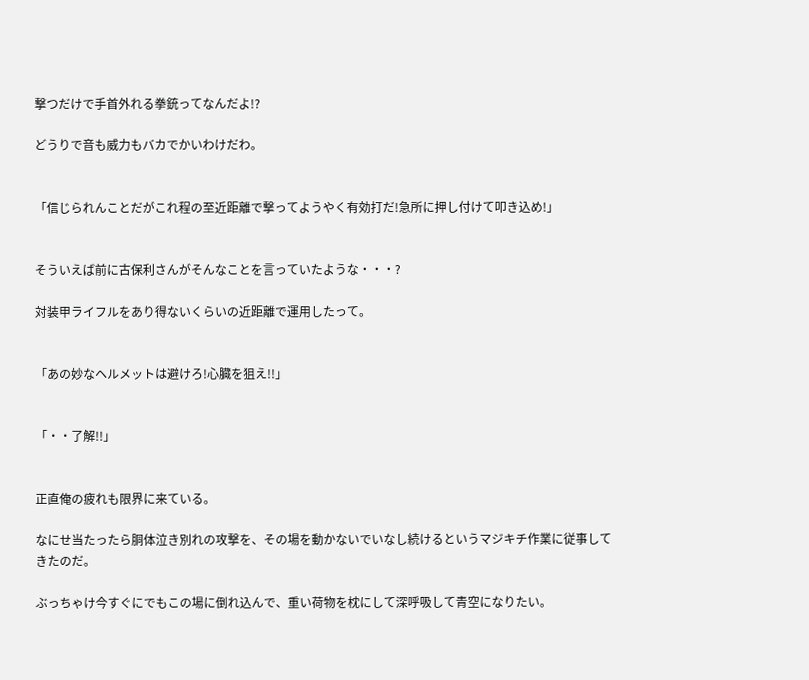撃つだけで手首外れる拳銃ってなんだよ!?

どうりで音も威力もバカでかいわけだわ。


「信じられんことだがこれ程の至近距離で撃ってようやく有効打だ!急所に押し付けて叩き込め!」


そういえば前に古保利さんがそんなことを言っていたような・・・?

対装甲ライフルをあり得ないくらいの近距離で運用したって。


「あの妙なヘルメットは避けろ!心臓を狙え!!」


「・・了解!!」


正直俺の疲れも限界に来ている。

なにせ当たったら胴体泣き別れの攻撃を、その場を動かないでいなし続けるというマジキチ作業に従事してきたのだ。

ぶっちゃけ今すぐにでもこの場に倒れ込んで、重い荷物を枕にして深呼吸して青空になりたい。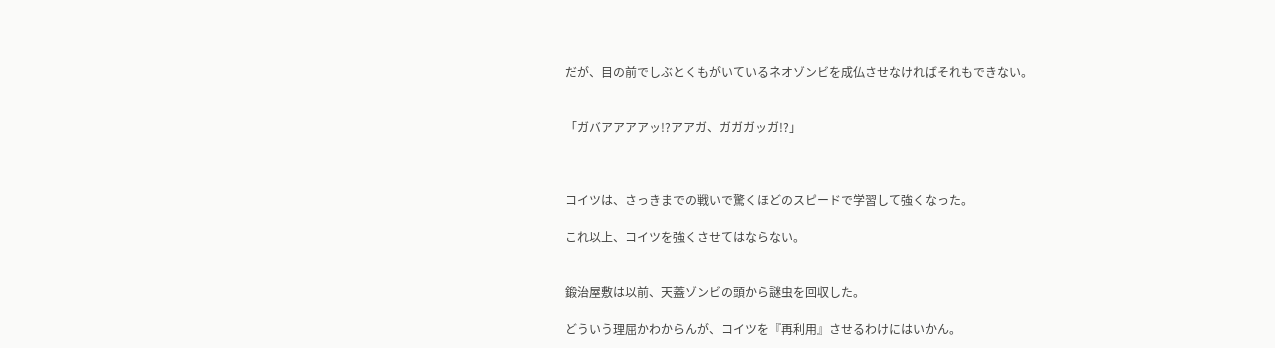だが、目の前でしぶとくもがいているネオゾンビを成仏させなければそれもできない。


「ガバアアアアッ!?アアガ、ガガガッガ!?」



コイツは、さっきまでの戦いで驚くほどのスピードで学習して強くなった。

これ以上、コイツを強くさせてはならない。


鍛治屋敷は以前、天蓋ゾンビの頭から謎虫を回収した。

どういう理屈かわからんが、コイツを『再利用』させるわけにはいかん。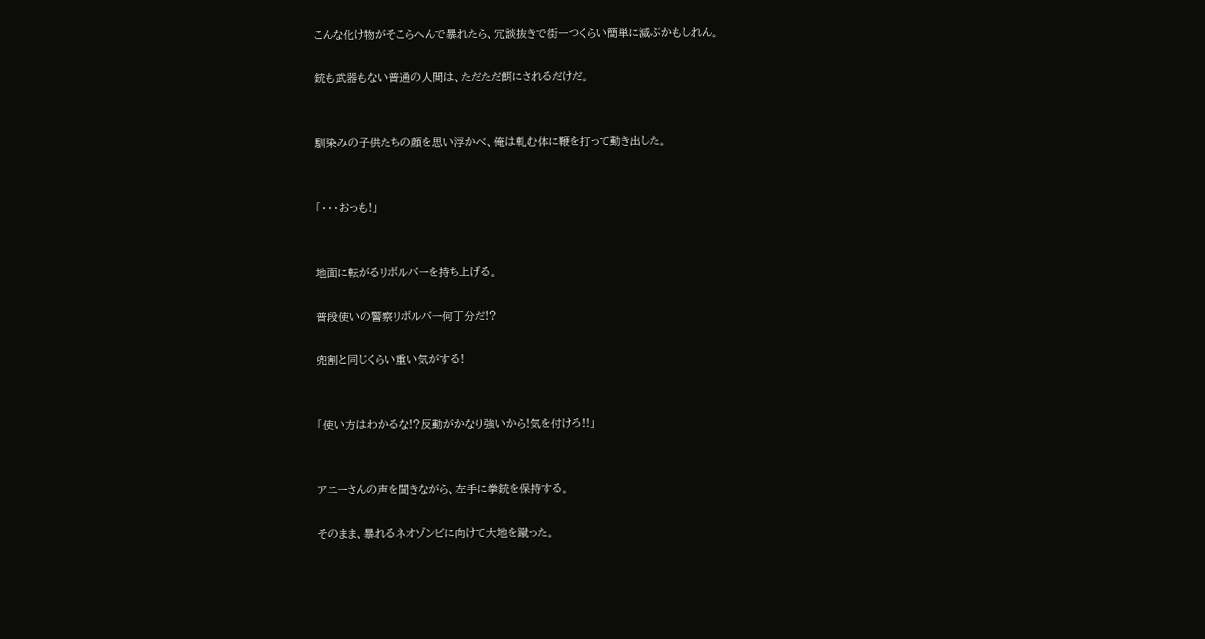こんな化け物がそこらへんで暴れたら、冗談抜きで街一つくらい簡単に滅ぶかもしれん。

銃も武器もない普通の人間は、ただただ餌にされるだけだ。


馴染みの子供たちの顔を思い浮かべ、俺は軋む体に鞭を打って動き出した。


「・・・おっも!」


地面に転がるリボルバーを持ち上げる。

普段使いの警察リボルバー何丁分だ!?

兜割と同じくらい重い気がする!


「使い方はわかるな!?反動がかなり強いから!気を付けろ!!」


アニーさんの声を聞きながら、左手に拳銃を保持する。

そのまま、暴れるネオゾンビに向けて大地を蹴った。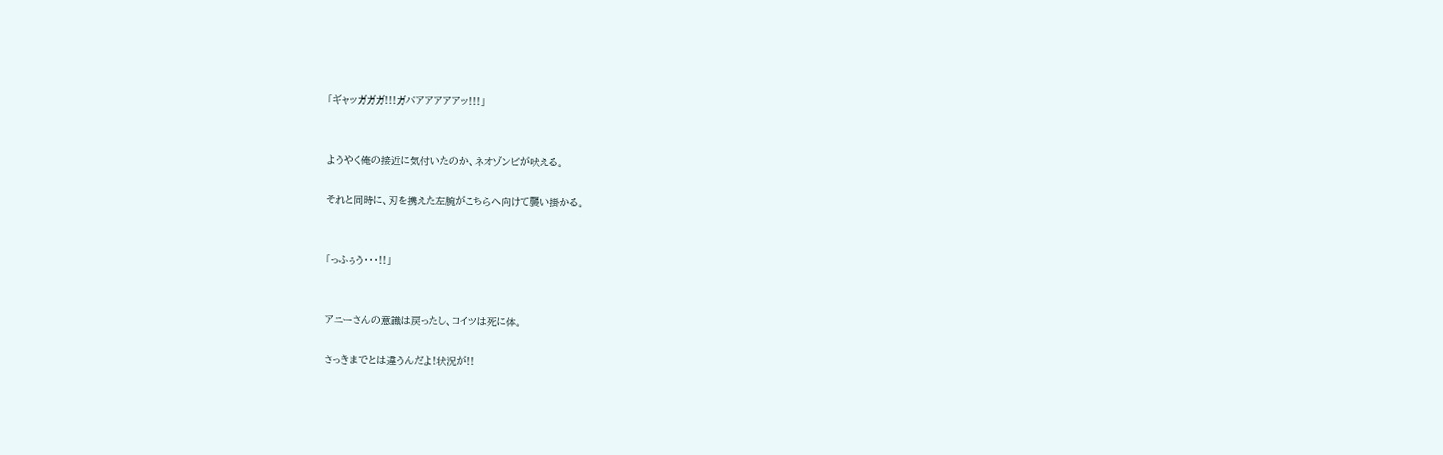「ギャッガガガ!!!ガバアアアアアッ!!!」


ようやく俺の接近に気付いたのか、ネオゾンビが吠える。

それと同時に、刃を携えた左腕がこちらへ向けて襲い掛かる。


「っふぅう・・・!!」


アニーさんの意識は戻ったし、コイツは死に体。

さっきまでとは違うんだよ!状況が!!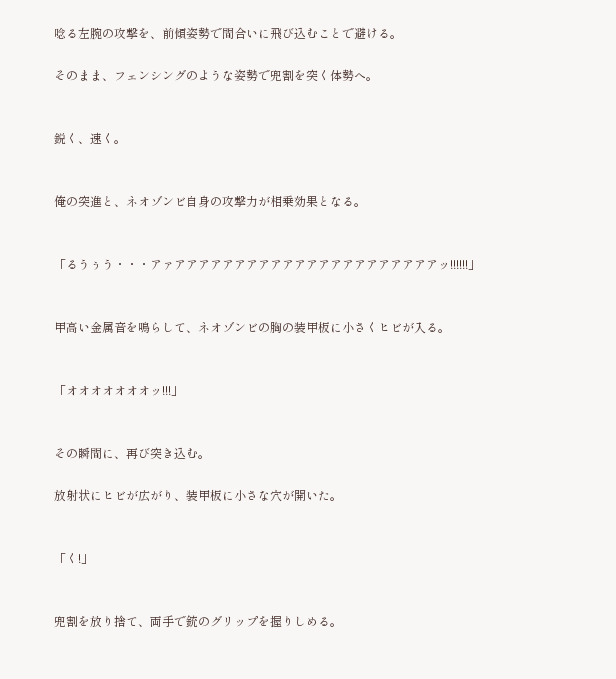唸る左腕の攻撃を、前傾姿勢で間合いに飛び込むことで避ける。

そのまま、フェンシングのような姿勢で兜割を突く体勢へ。


鋭く、速く。


俺の突進と、ネオゾンビ自身の攻撃力が相乗効果となる。


「るうぅう・・・アァアアアアアアアアアアアアアアアアアアアアアアッ!!!!!!」


甲高い金属音を鳴らして、ネオゾンビの胸の装甲板に小さくヒビが入る。


「オオオオオオオッ!!!」


その瞬間に、再び突き込む。

放射状にヒビが広がり、装甲板に小さな穴が開いた。


「く!」


兜割を放り捨て、両手で銃のグリップを握りしめる。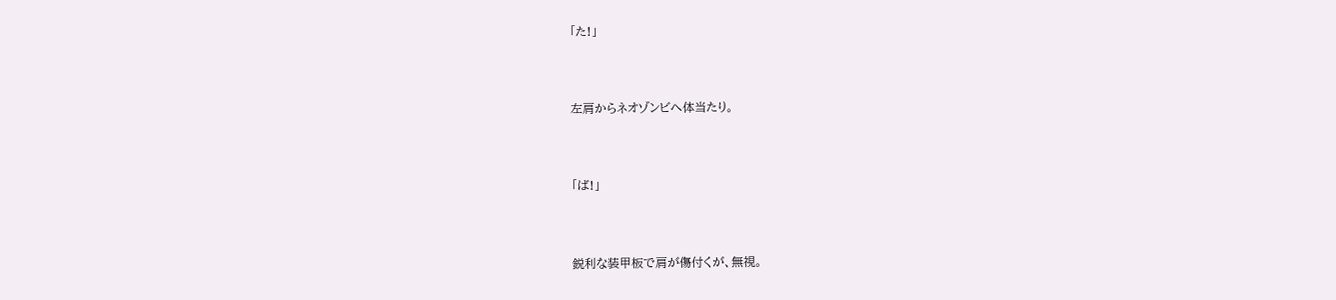「た!」


左肩からネオゾンビへ体当たり。


「ば!」


鋭利な装甲板で肩が傷付くが、無視。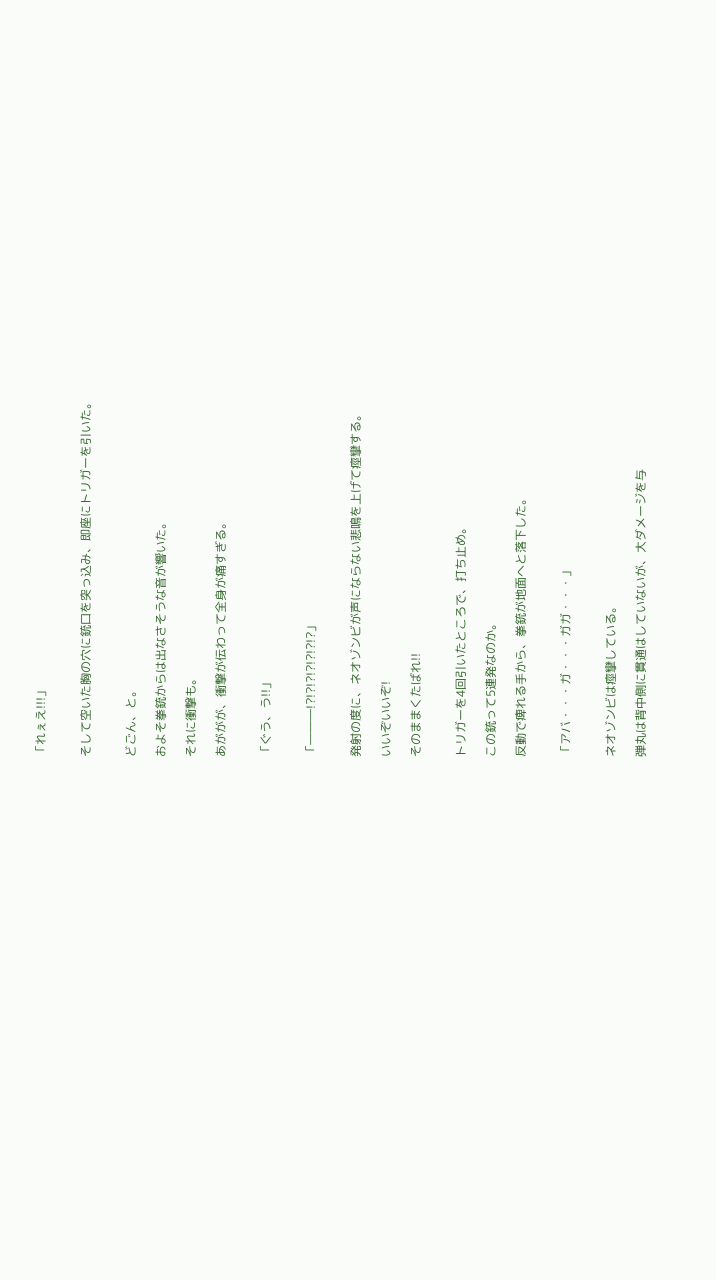「れぇえ!!!」


そして空いた胸の穴に銃口を突っ込み、即座にトリガーを引いた。


どごん、と。

およそ拳銃からは出なさそうな音が響いた。

それに衝撃も。

あががが、衝撃が伝わって全身が痛すぎる。


「ぐう、う!!」


「―――!?!?!?!?!?!?!?」


発射の度に、ネオゾンビが声にならない悲鳴を上げて痙攣する。

いいぞいいぞ!

そのままくたばれ!!


トリガーを4回引いたところで、打ち止め。

この銃って5連発なのか。

反動で痺れる手から、拳銃が地面へと落下した。


「アバ・・・ガ・・・ガガ・・・」


ネオゾンビは痙攣している。

弾丸は背中側に貫通はしていないが、大ダメージを与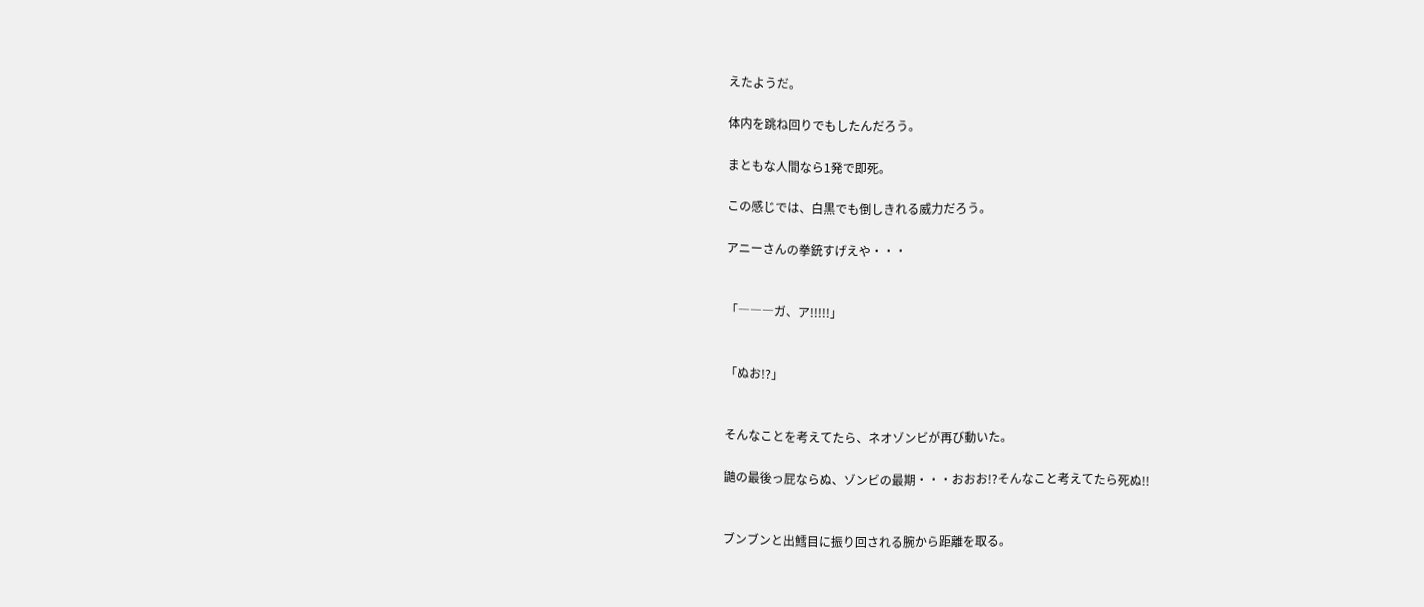えたようだ。

体内を跳ね回りでもしたんだろう。

まともな人間なら1発で即死。

この感じでは、白黒でも倒しきれる威力だろう。

アニーさんの拳銃すげえや・・・


「―――ガ、ア!!!!!」


「ぬお!?」


そんなことを考えてたら、ネオゾンビが再び動いた。

鼬の最後っ屁ならぬ、ゾンビの最期・・・おおお!?そんなこと考えてたら死ぬ!!


ブンブンと出鱈目に振り回される腕から距離を取る。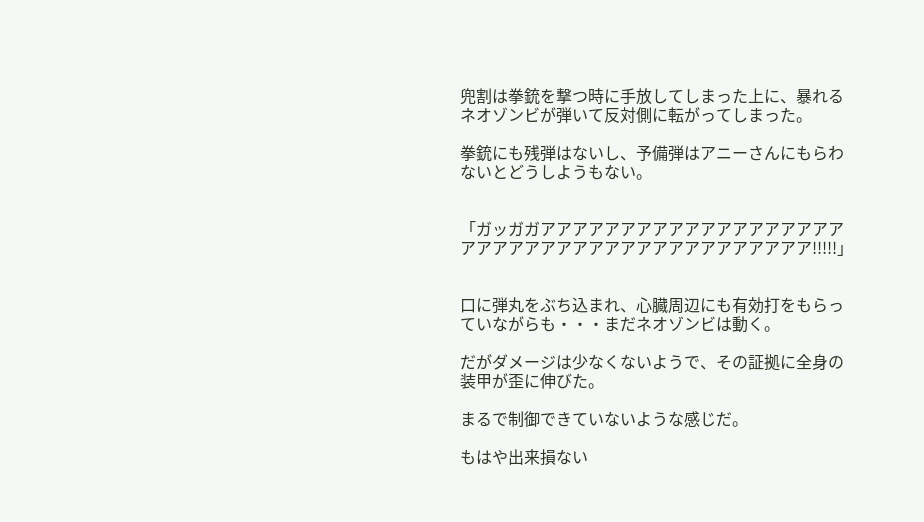兜割は拳銃を撃つ時に手放してしまった上に、暴れるネオゾンビが弾いて反対側に転がってしまった。

拳銃にも残弾はないし、予備弾はアニーさんにもらわないとどうしようもない。


「ガッガガアアアアアアアアアアアアアアアアアアアアアアアアアアアアアアアアアアアアアアアアア!!!!!」


口に弾丸をぶち込まれ、心臓周辺にも有効打をもらっていながらも・・・まだネオゾンビは動く。

だがダメージは少なくないようで、その証拠に全身の装甲が歪に伸びた。

まるで制御できていないような感じだ。

もはや出来損ない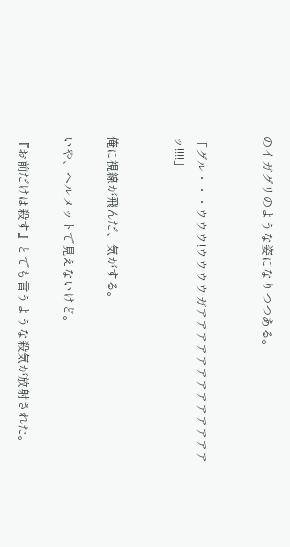のイガグリのような姿になりつつある。


「グル・・・ウウウ!ウウウウガアアアアアアアアアアアアアッ!!!!」


俺に視線が飛んだ、気がする。

いや、ヘルメットで見えないけど。

『お前だけは殺す』とでも言うような殺気が放射された。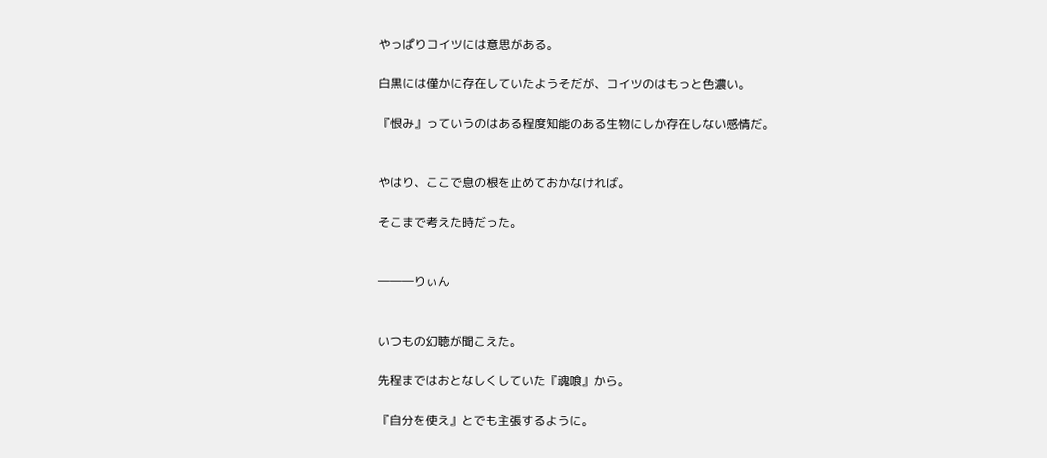やっぱりコイツには意思がある。

白黒には僅かに存在していたようそだが、コイツのはもっと色濃い。

『恨み』っていうのはある程度知能のある生物にしか存在しない感情だ。


やはり、ここで息の根を止めておかなければ。

そこまで考えた時だった。


―――りぃん


いつもの幻聴が聞こえた。

先程まではおとなしくしていた『魂喰』から。

『自分を使え』とでも主張するように。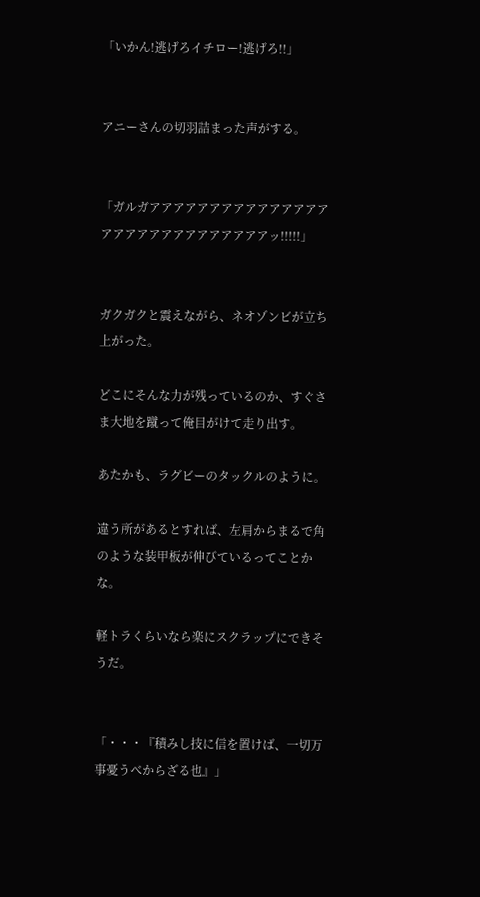「いかん!逃げろイチロー!逃げろ!!」


アニーさんの切羽詰まった声がする。


「ガルガアアアアアアアアアアアアアアアアアアアアアアアアアアアアアッ!!!!!」


ガクガクと震えながら、ネオゾンビが立ち上がった。

どこにそんな力が残っているのか、すぐさま大地を蹴って俺目がけて走り出す。

あたかも、ラグビーのタックルのように。

違う所があるとすれば、左肩からまるで角のような装甲板が伸びているってことかな。

軽トラくらいなら楽にスクラップにできそうだ。


「・・・『積みし技に信を置けば、一切万事憂うべからざる也』」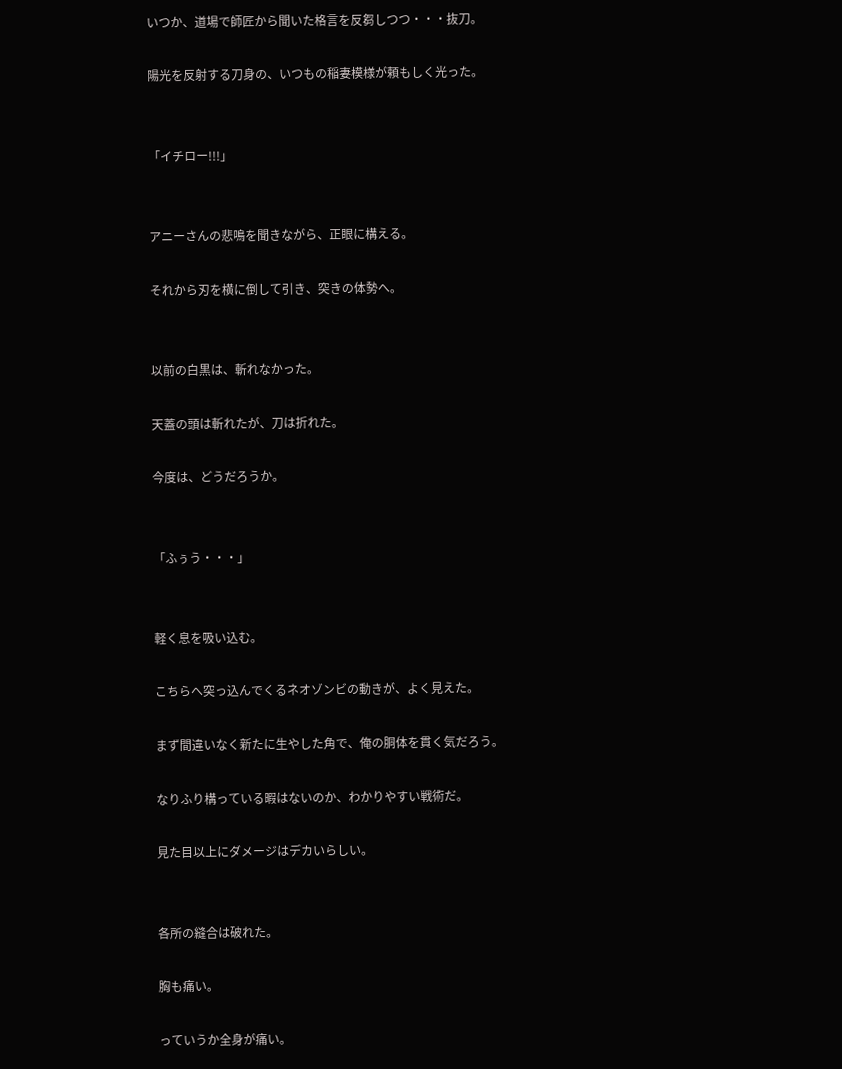いつか、道場で師匠から聞いた格言を反芻しつつ・・・抜刀。

陽光を反射する刀身の、いつもの稲妻模様が頼もしく光った。


「イチロー!!!」


アニーさんの悲鳴を聞きながら、正眼に構える。

それから刃を横に倒して引き、突きの体勢へ。


以前の白黒は、斬れなかった。

天蓋の頭は斬れたが、刀は折れた。

今度は、どうだろうか。


「ふぅう・・・」


軽く息を吸い込む。

こちらへ突っ込んでくるネオゾンビの動きが、よく見えた。

まず間違いなく新たに生やした角で、俺の胴体を貫く気だろう。

なりふり構っている暇はないのか、わかりやすい戦術だ。

見た目以上にダメージはデカいらしい。


各所の縫合は破れた。

胸も痛い。

っていうか全身が痛い。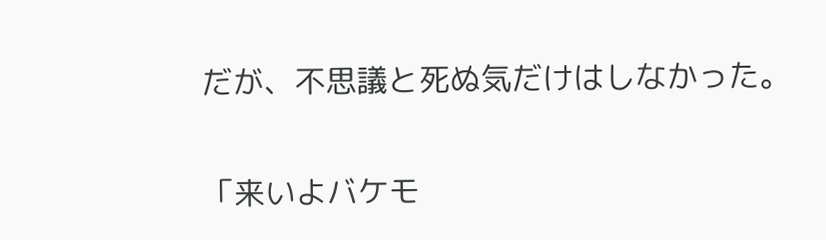だが、不思議と死ぬ気だけはしなかった。


「来いよバケモ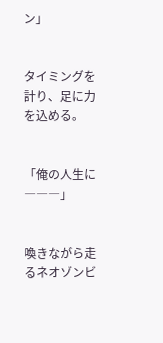ン」


タイミングを計り、足に力を込める。


「俺の人生に―――」


喚きながら走るネオゾンビ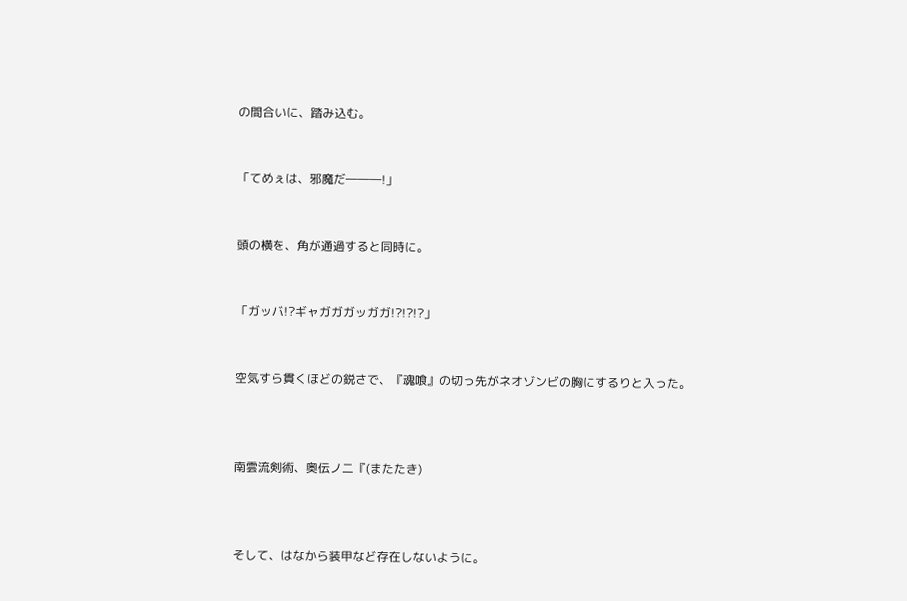の間合いに、踏み込む。


「てめぇは、邪魔だ―――!」


頭の横を、角が通過すると同時に。


「ガッバ!?ギャガガガッガガ!?!?!?」


空気すら貫くほどの鋭さで、『魂喰』の切っ先がネオゾンビの胸にするりと入った。



南雲流剣術、奥伝ノ二『(またたき)



そして、はなから装甲など存在しないように。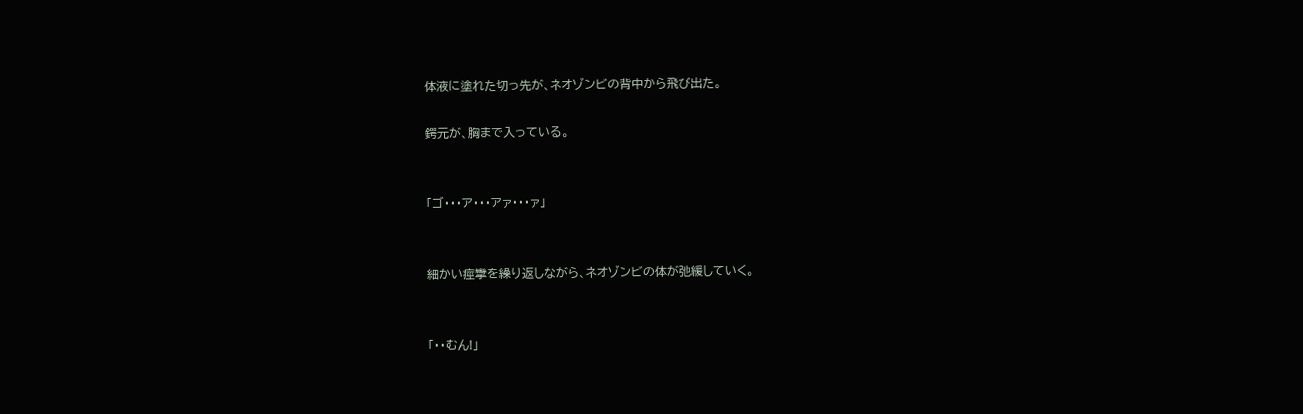体液に塗れた切っ先が、ネオゾンビの背中から飛び出た。

鍔元が、胸まで入っている。


「ゴ・・・ア・・・アァ・・・ァ」


細かい痙攣を繰り返しながら、ネオゾンビの体が弛緩していく。


「・・むん!」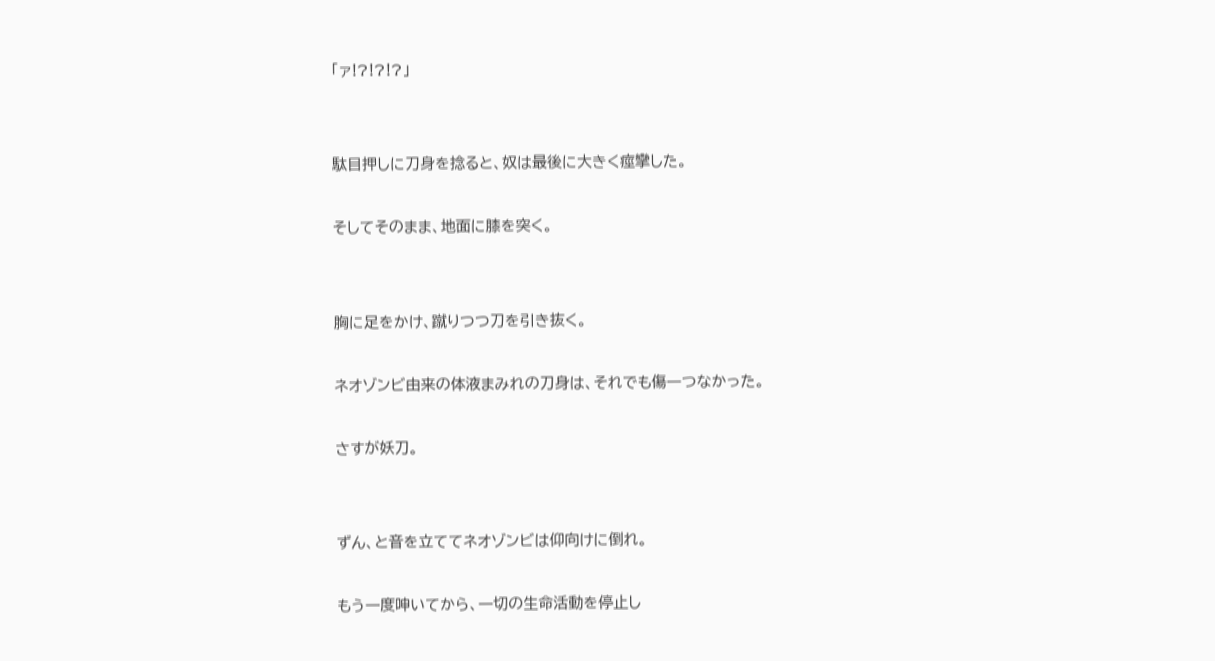「ァ!?!?!?」


駄目押しに刀身を捻ると、奴は最後に大きく痙攣した。

そしてそのまま、地面に膝を突く。


胸に足をかけ、蹴りつつ刀を引き抜く。

ネオゾンビ由来の体液まみれの刀身は、それでも傷一つなかった。

さすが妖刀。


ずん、と音を立ててネオゾンビは仰向けに倒れ。

もう一度呻いてから、一切の生命活動を停止し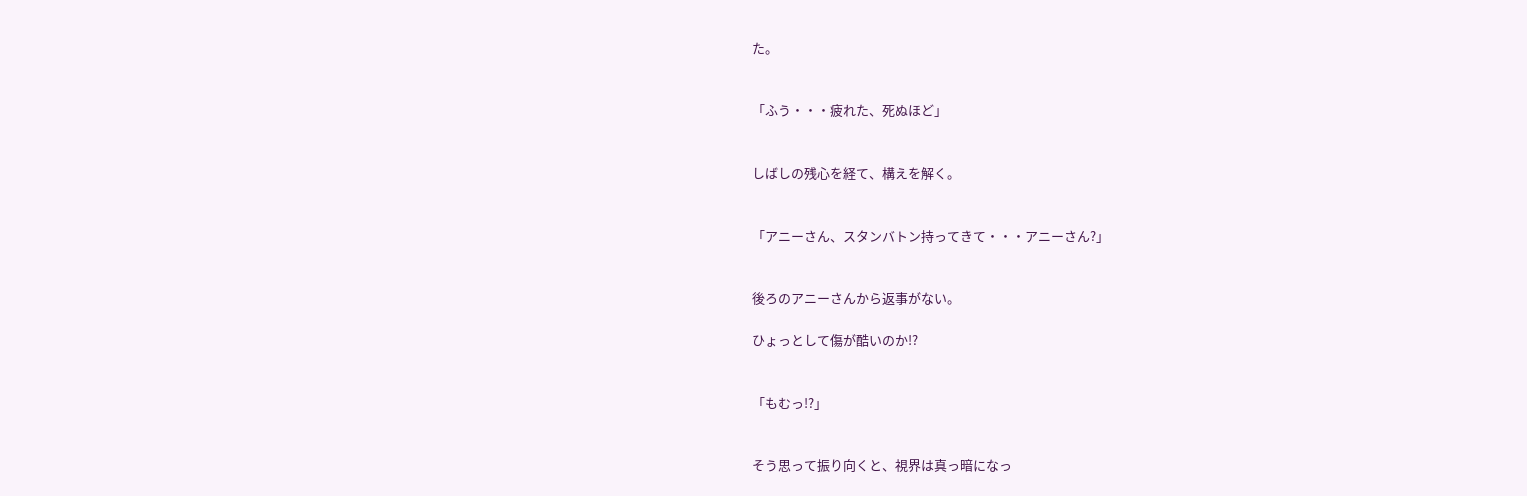た。


「ふう・・・疲れた、死ぬほど」


しばしの残心を経て、構えを解く。


「アニーさん、スタンバトン持ってきて・・・アニーさん?」


後ろのアニーさんから返事がない。

ひょっとして傷が酷いのか!?


「もむっ!?」


そう思って振り向くと、視界は真っ暗になっ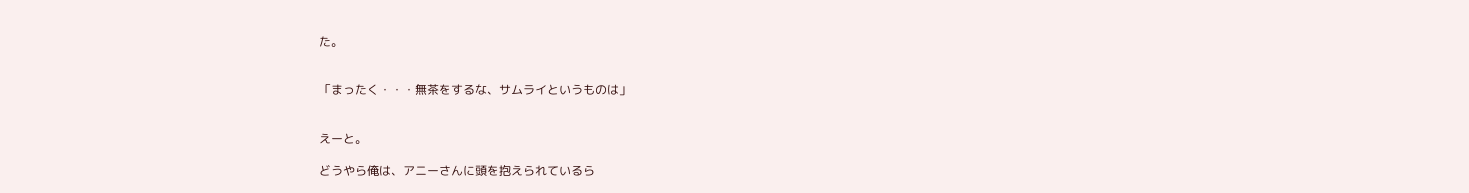た。


「まったく・・・無茶をするな、サムライというものは」


えーと。

どうやら俺は、アニーさんに頭を抱えられているら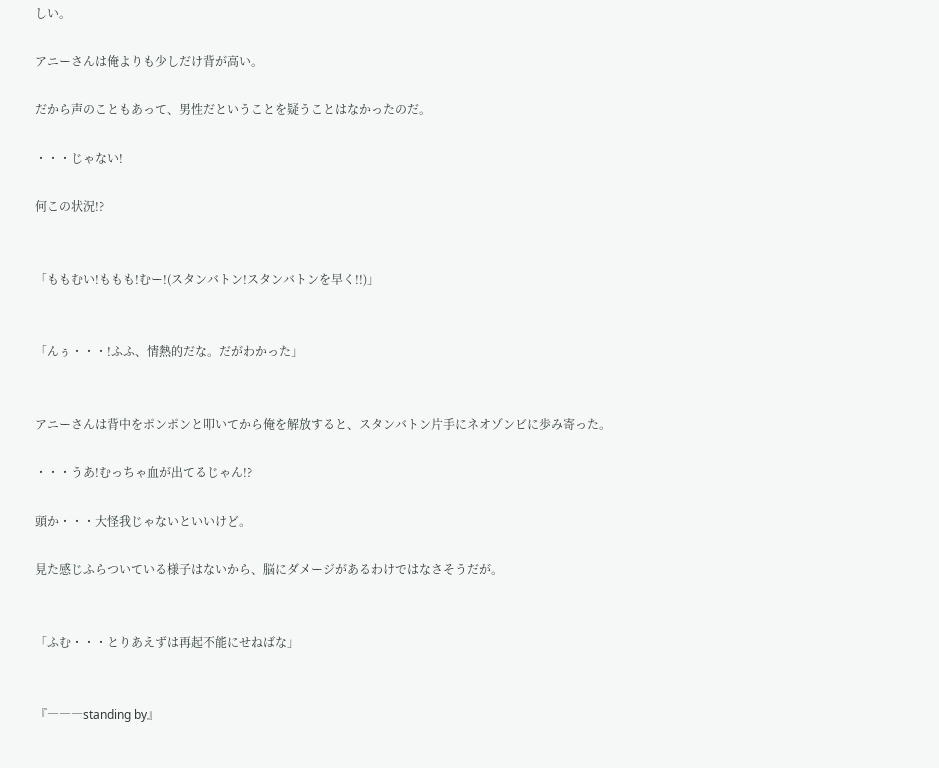しい。

アニーさんは俺よりも少しだけ背が高い。

だから声のこともあって、男性だということを疑うことはなかったのだ。

・・・じゃない!

何この状況!?


「ももむい!ももも!むー!(スタンバトン!スタンバトンを早く!!)」


「んぅ・・・!ふふ、情熱的だな。だがわかった」


アニーさんは背中をポンポンと叩いてから俺を解放すると、スタンバトン片手にネオゾンビに歩み寄った。

・・・うあ!むっちゃ血が出てるじゃん!?

頭か・・・大怪我じゃないといいけど。

見た感じふらついている様子はないから、脳にダメージがあるわけではなさそうだが。


「ふむ・・・とりあえずは再起不能にせねばな」


『―――standing by』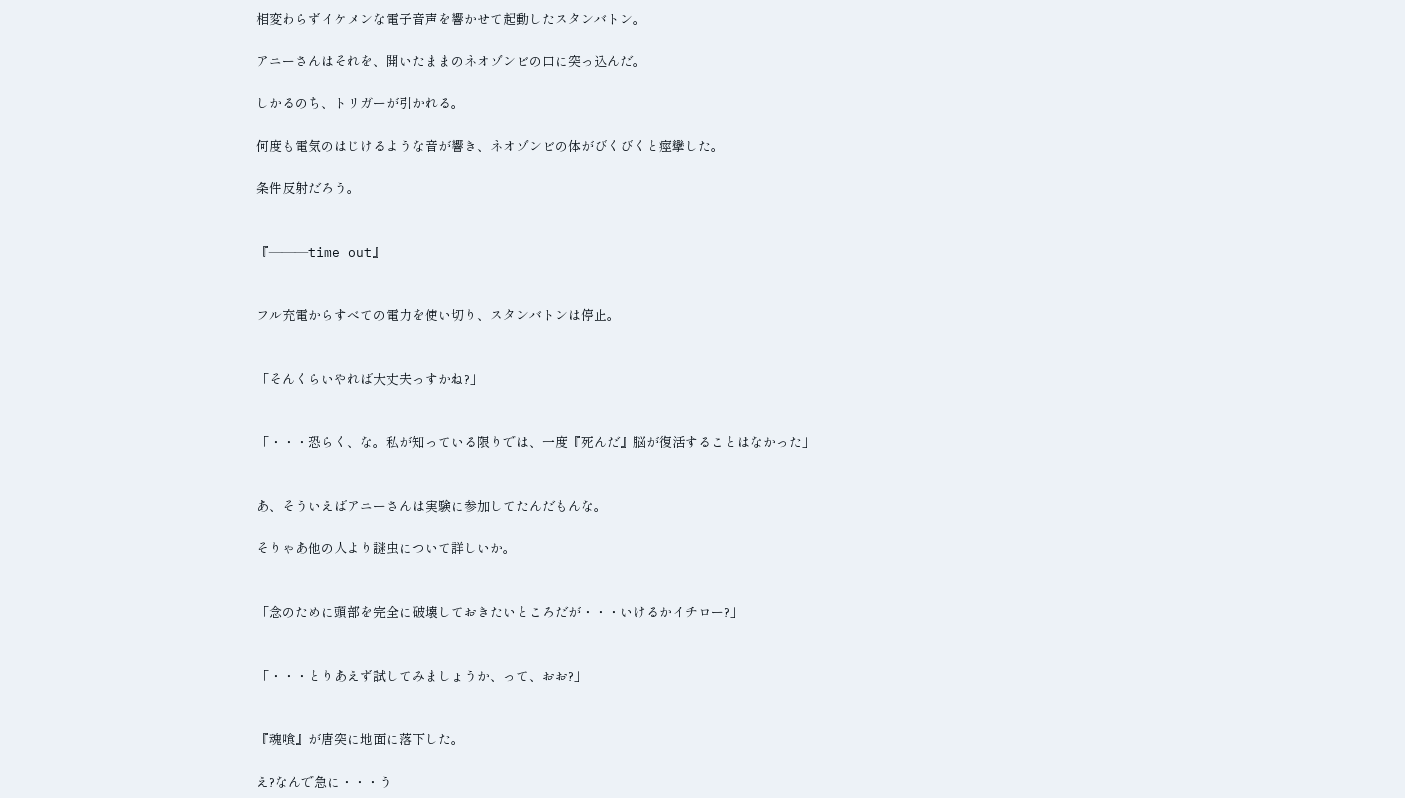相変わらずイケメンな電子音声を響かせて起動したスタンバトン。

アニーさんはそれを、開いたままのネオゾンビの口に突っ込んだ。

しかるのち、トリガーが引かれる。

何度も電気のはじけるような音が響き、ネオゾンビの体がびくびくと痙攣した。

条件反射だろう。


『―――time out』


フル充電からすべての電力を使い切り、スタンバトンは停止。


「そんくらいやれば大丈夫っすかね?」


「・・・恐らく、な。私が知っている限りでは、一度『死んだ』脳が復活することはなかった」


あ、そういえばアニーさんは実験に参加してたんだもんな。

そりゃあ他の人より謎虫について詳しいか。


「念のために頭部を完全に破壊しておきたいところだが・・・いけるかイチロー?」


「・・・とりあえず試してみましょうか、って、おお?」


『魂喰』が唐突に地面に落下した。

え?なんで急に・・・う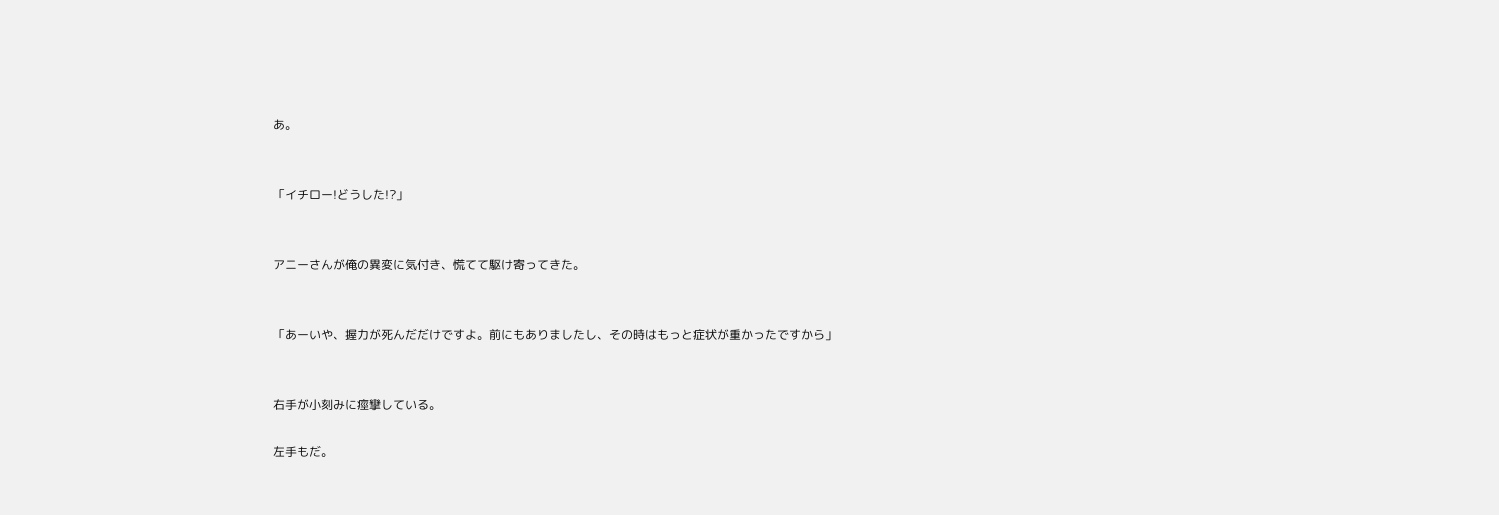あ。


「イチロー!どうした!?」


アニーさんが俺の異変に気付き、慌てて駆け寄ってきた。


「あーいや、握力が死んだだけですよ。前にもありましたし、その時はもっと症状が重かったですから」


右手が小刻みに痙攣している。

左手もだ。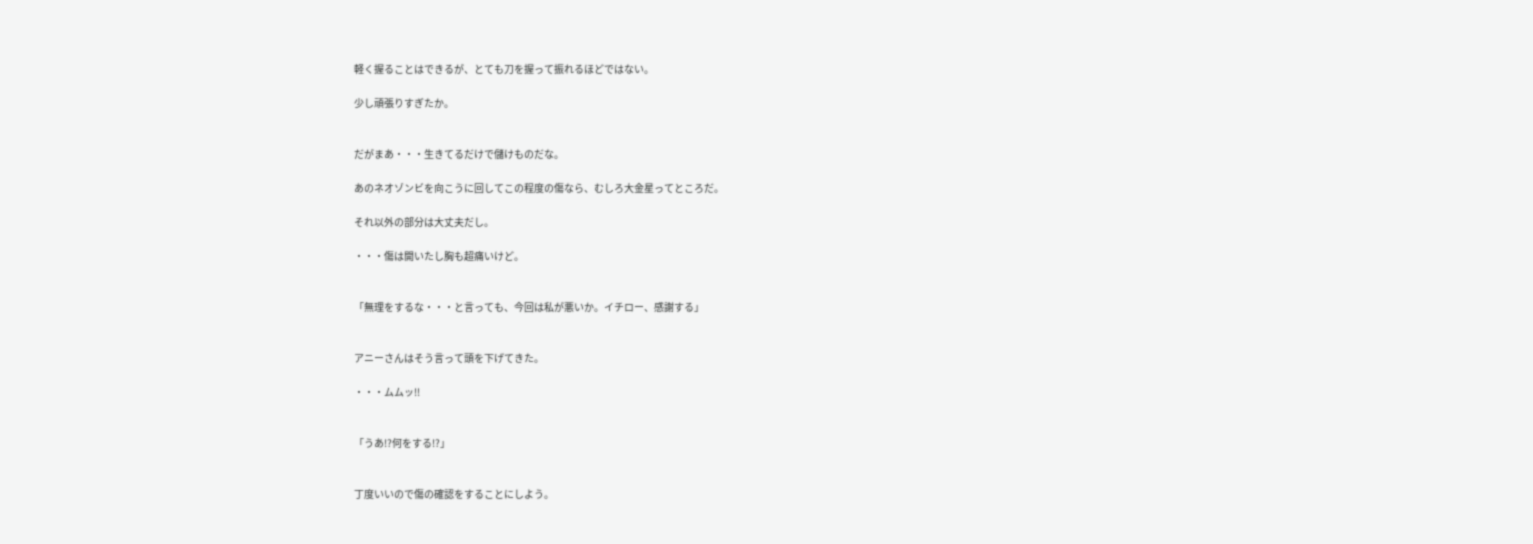軽く握ることはできるが、とても刀を握って振れるほどではない。

少し頑張りすぎたか。


だがまあ・・・生きてるだけで儲けものだな。

あのネオゾンビを向こうに回してこの程度の傷なら、むしろ大金星ってところだ。

それ以外の部分は大丈夫だし。

・・・傷は開いたし胸も超痛いけど。


「無理をするな・・・と言っても、今回は私が悪いか。イチロー、感謝する」


アニーさんはそう言って頭を下げてきた。

・・・ムムッ!!


「うあ!?何をする!?」


丁度いいので傷の確認をすることにしよう。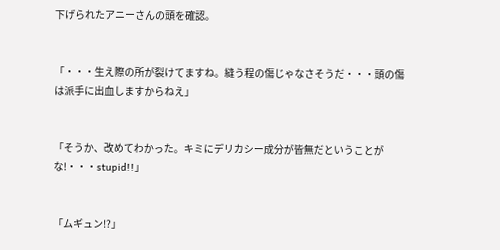下げられたアニーさんの頭を確認。


「・・・生え際の所が裂けてますね。縫う程の傷じゃなさそうだ・・・頭の傷は派手に出血しますからねえ」


「そうか、改めてわかった。キミにデリカシー成分が皆無だということがな!・・・stupid!!」


「ムギュン!?」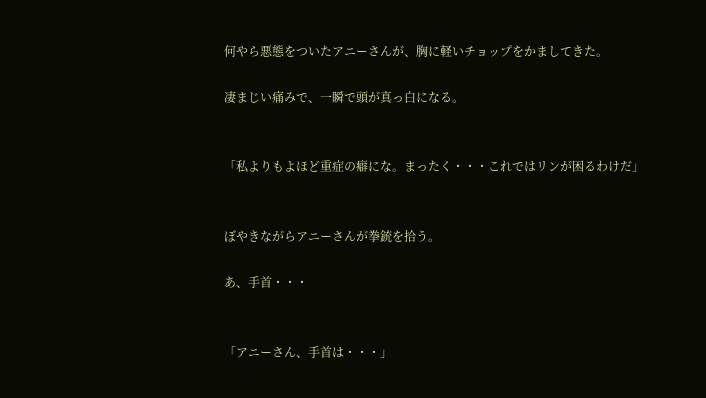何やら悪態をついたアニーさんが、胸に軽いチョップをかましてきた。

凄まじい痛みで、一瞬で頭が真っ白になる。


「私よりもよほど重症の癖にな。まったく・・・これではリンが困るわけだ」


ぼやきながらアニーさんが拳銃を拾う。

あ、手首・・・


「アニーさん、手首は・・・」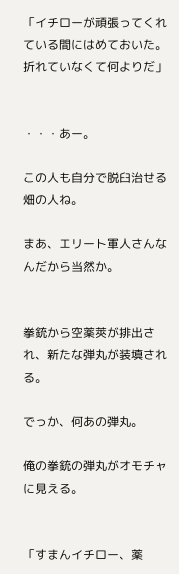「イチローが頑張ってくれている間にはめておいた。折れていなくて何よりだ」


・・・あー。

この人も自分で脱臼治せる畑の人ね。

まあ、エリート軍人さんなんだから当然か。


拳銃から空薬莢が排出され、新たな弾丸が装填される。

でっか、何あの弾丸。

俺の拳銃の弾丸がオモチャに見える。


「すまんイチロー、薬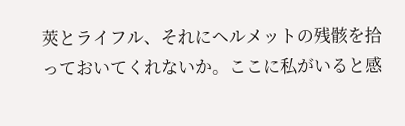莢とライフル、それにヘルメットの残骸を拾っておいてくれないか。ここに私がいると感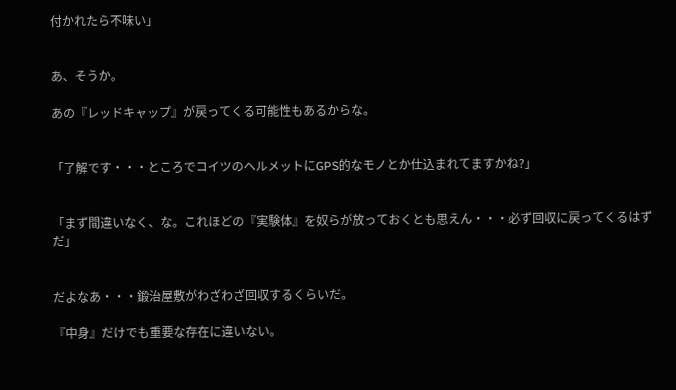付かれたら不味い」


あ、そうか。

あの『レッドキャップ』が戻ってくる可能性もあるからな。


「了解です・・・ところでコイツのヘルメットにGPS的なモノとか仕込まれてますかね?」


「まず間違いなく、な。これほどの『実験体』を奴らが放っておくとも思えん・・・必ず回収に戻ってくるはずだ」


だよなあ・・・鍛治屋敷がわざわざ回収するくらいだ。

『中身』だけでも重要な存在に違いない。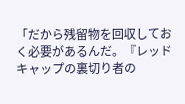「だから残留物を回収しておく必要があるんだ。『レッドキャップの裏切り者の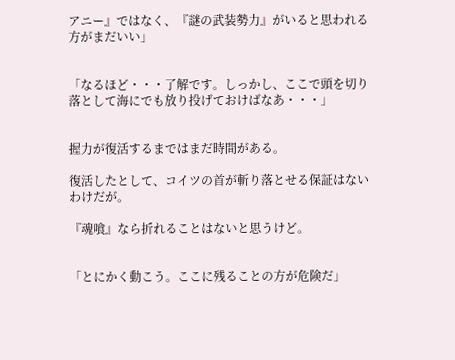アニー』ではなく、『謎の武装勢力』がいると思われる方がまだいい」


「なるほど・・・了解です。しっかし、ここで頭を切り落として海にでも放り投げておけばなあ・・・」


握力が復活するまではまだ時間がある。

復活したとして、コイツの首が斬り落とせる保証はないわけだが。

『魂喰』なら折れることはないと思うけど。


「とにかく動こう。ここに残ることの方が危険だ」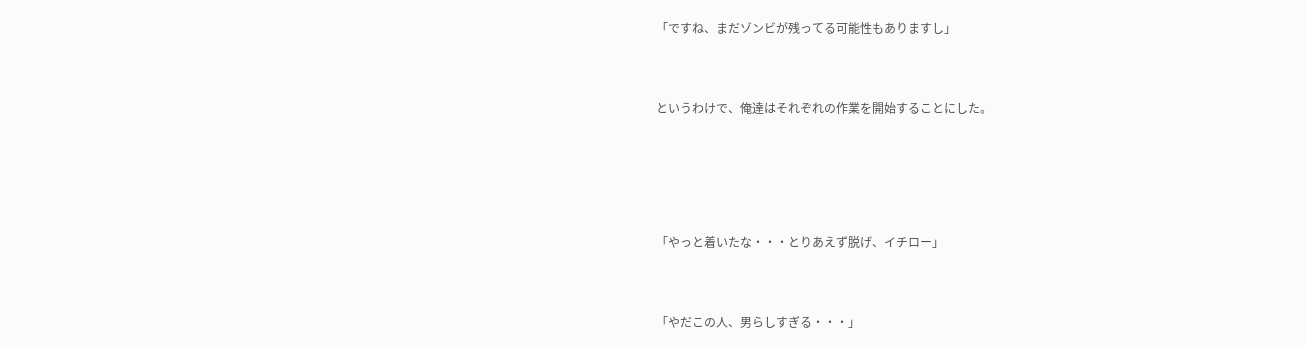「ですね、まだゾンビが残ってる可能性もありますし」


というわけで、俺達はそれぞれの作業を開始することにした。




「やっと着いたな・・・とりあえず脱げ、イチロー」


「やだこの人、男らしすぎる・・・」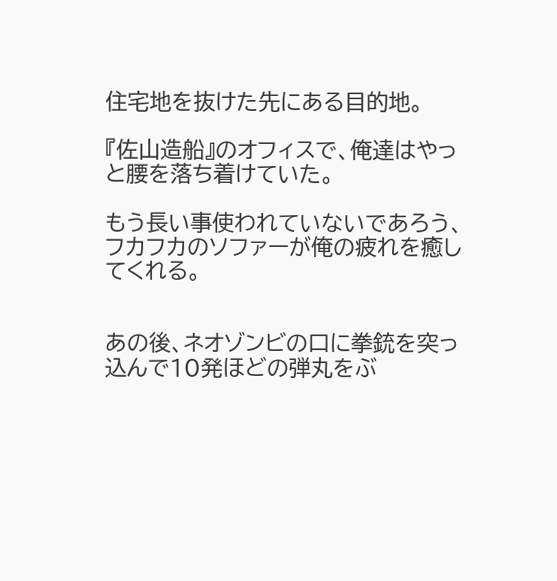住宅地を抜けた先にある目的地。

『佐山造船』のオフィスで、俺達はやっと腰を落ち着けていた。

もう長い事使われていないであろう、フカフカのソファーが俺の疲れを癒してくれる。


あの後、ネオゾンビの口に拳銃を突っ込んで10発ほどの弾丸をぶ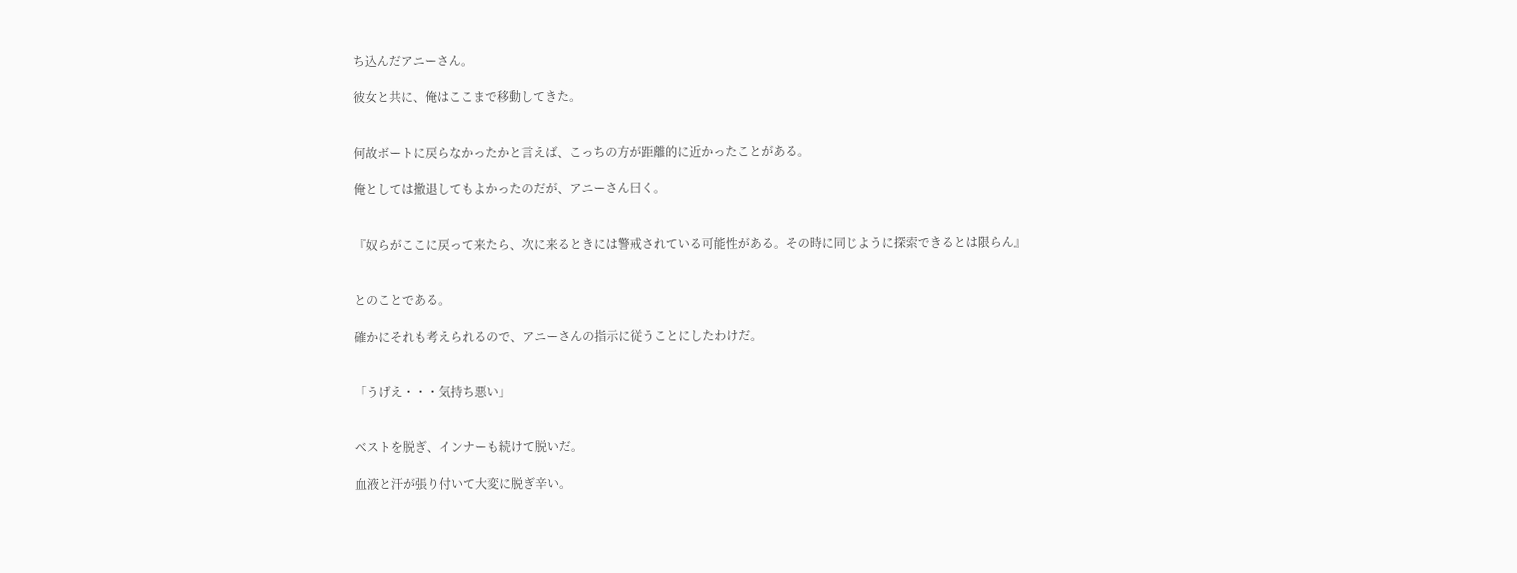ち込んだアニーさん。

彼女と共に、俺はここまで移動してきた。


何故ボートに戻らなかったかと言えば、こっちの方が距離的に近かったことがある。

俺としては撤退してもよかったのだが、アニーさん曰く。


『奴らがここに戻って来たら、次に来るときには警戒されている可能性がある。その時に同じように探索できるとは限らん』


とのことである。

確かにそれも考えられるので、アニーさんの指示に従うことにしたわけだ。


「うげえ・・・気持ち悪い」


ベストを脱ぎ、インナーも続けて脱いだ。

血液と汗が張り付いて大変に脱ぎ辛い。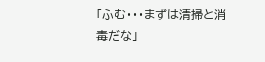「ふむ・・・まずは清掃と消毒だな」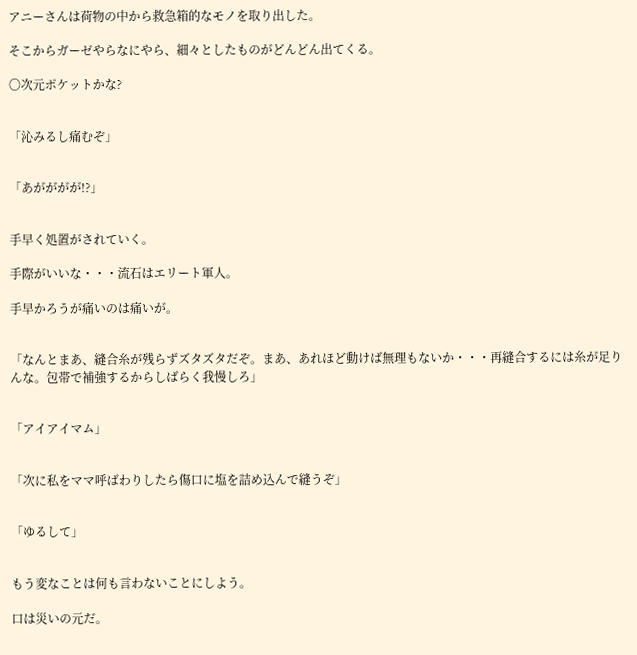アニーさんは荷物の中から救急箱的なモノを取り出した。

そこからガーゼやらなにやら、細々としたものがどんどん出てくる。

〇次元ポケットかな?


「沁みるし痛むぞ」


「あがががが!?」


手早く処置がされていく。

手際がいいな・・・流石はエリート軍人。

手早かろうが痛いのは痛いが。


「なんとまあ、縫合糸が残らずズタズタだぞ。まあ、あれほど動けば無理もないか・・・再縫合するには糸が足りんな。包帯で補強するからしばらく我慢しろ」


「アイアイマム」


「次に私をママ呼ばわりしたら傷口に塩を詰め込んで縫うぞ」


「ゆるして」


もう変なことは何も言わないことにしよう。

口は災いの元だ。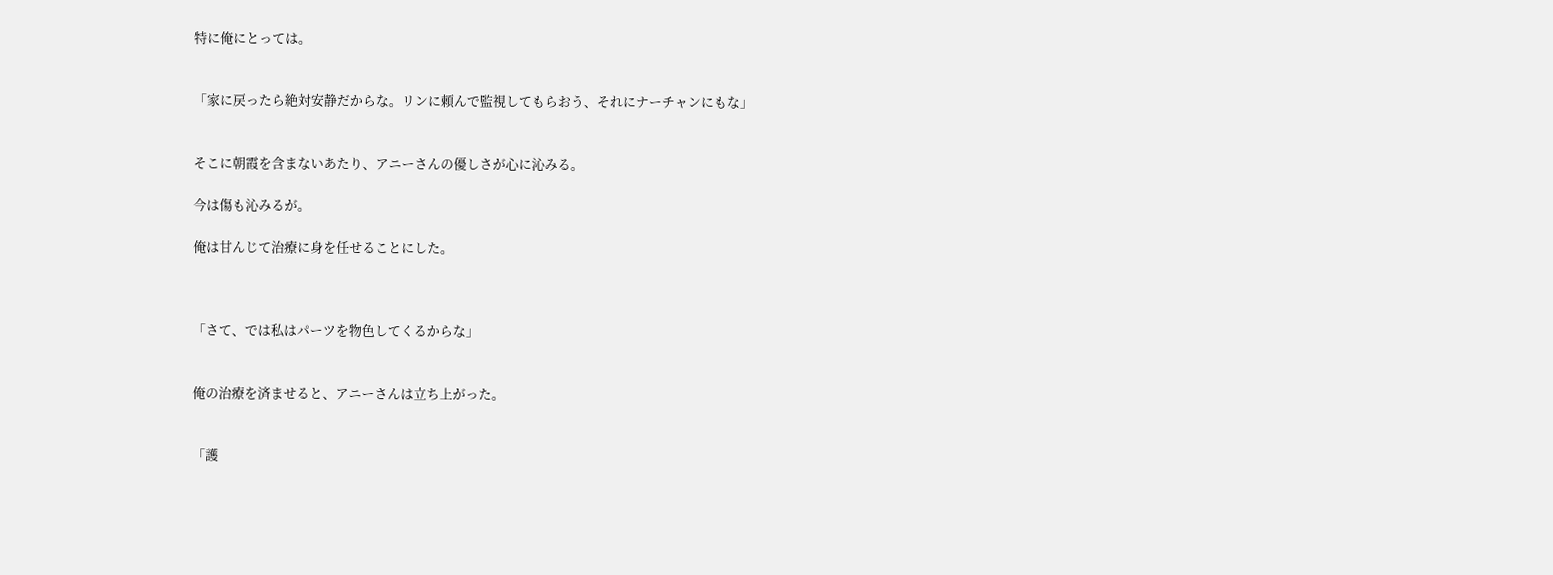特に俺にとっては。


「家に戻ったら絶対安静だからな。リンに頼んで監視してもらおう、それにナーチャンにもな」


そこに朝霞を含まないあたり、アニーさんの優しさが心に沁みる。

今は傷も沁みるが。

俺は甘んじて治療に身を任せることにした。



「さて、では私はパーツを物色してくるからな」


俺の治療を済ませると、アニーさんは立ち上がった。


「護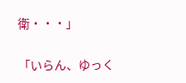衛・・・」


「いらん、ゆっく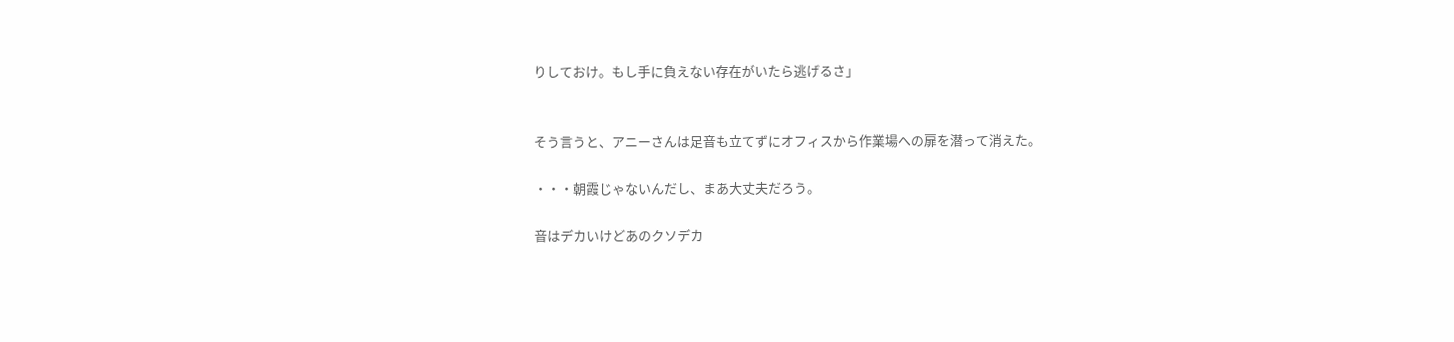りしておけ。もし手に負えない存在がいたら逃げるさ」


そう言うと、アニーさんは足音も立てずにオフィスから作業場への扉を潜って消えた。

・・・朝霞じゃないんだし、まあ大丈夫だろう。

音はデカいけどあのクソデカ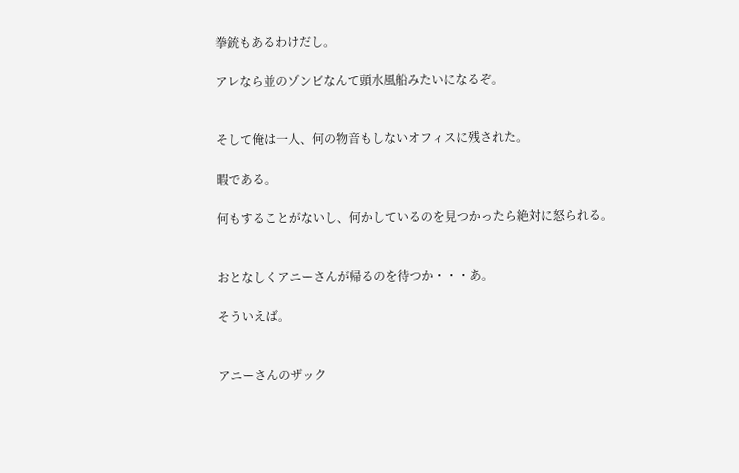拳銃もあるわけだし。

アレなら並のゾンビなんて頭水風船みたいになるぞ。


そして俺は一人、何の物音もしないオフィスに残された。

暇である。

何もすることがないし、何かしているのを見つかったら絶対に怒られる。


おとなしくアニーさんが帰るのを待つか・・・あ。

そういえば。


アニーさんのザック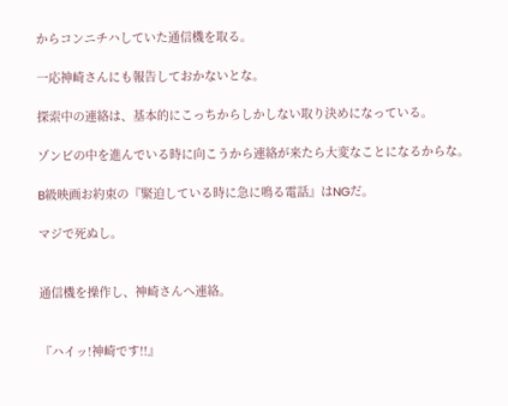からコンニチハしていた通信機を取る。

一応神崎さんにも報告しておかないとな。

探索中の連絡は、基本的にこっちからしかしない取り決めになっている。

ゾンビの中を進んでいる時に向こうから連絡が来たら大変なことになるからな。

B級映画お約束の『緊迫している時に急に鳴る電話』はNGだ。

マジで死ぬし。


通信機を操作し、神崎さんへ連絡。


『ハイッ!神崎です!!』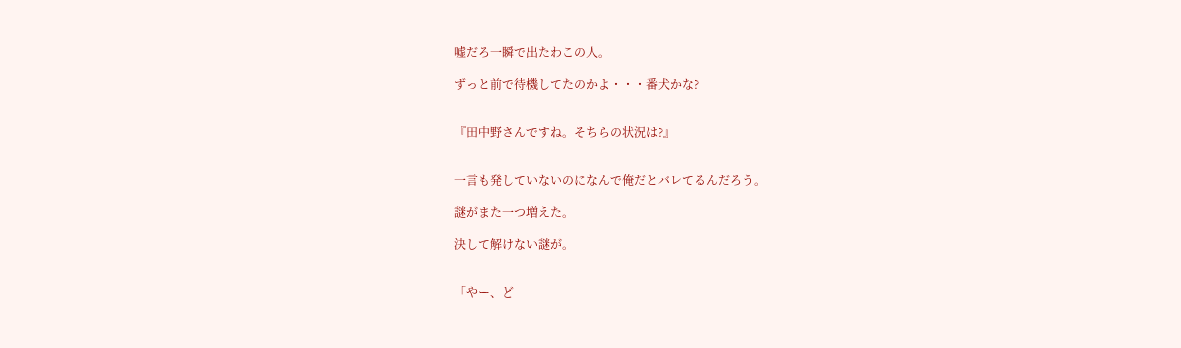嘘だろ一瞬で出たわこの人。

ずっと前で待機してたのかよ・・・番犬かな?


『田中野さんですね。そちらの状況は?』


一言も発していないのになんで俺だとバレてるんだろう。

謎がまた一つ増えた。

決して解けない謎が。


「やー、ど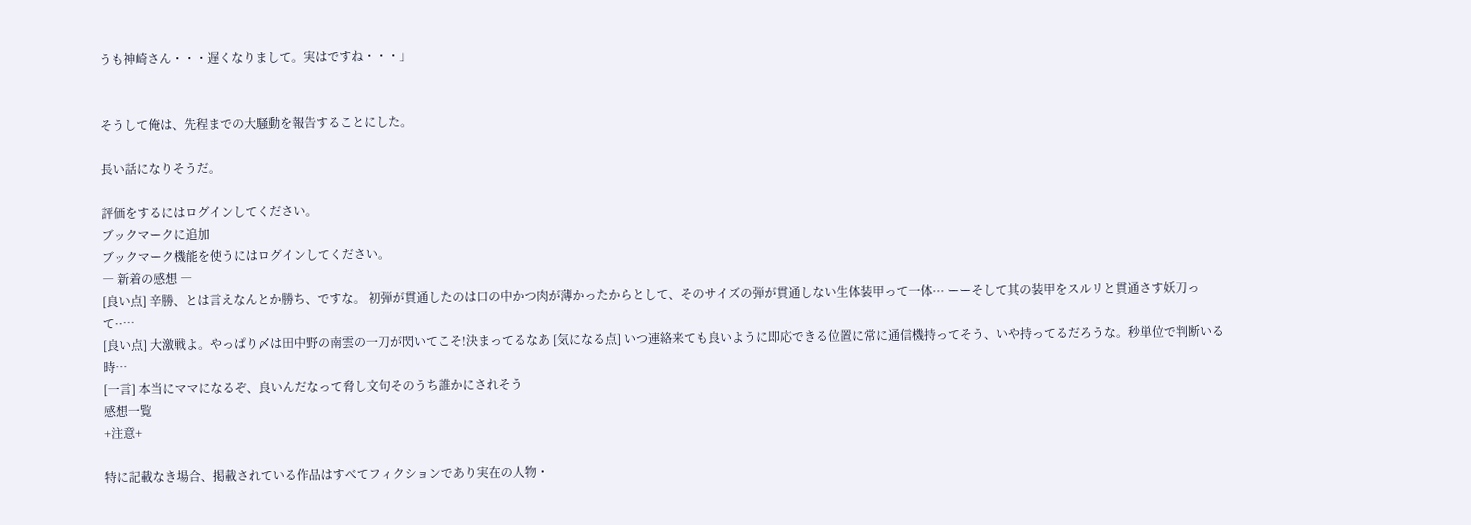うも神崎さん・・・遅くなりまして。実はですね・・・」


そうして俺は、先程までの大騒動を報告することにした。

長い話になりそうだ。

評価をするにはログインしてください。
ブックマークに追加
ブックマーク機能を使うにはログインしてください。
― 新着の感想 ―
[良い点] 辛勝、とは言えなんとか勝ち、ですな。 初弾が貫通したのは口の中かつ肉が薄かったからとして、そのサイズの弾が貫通しない生体装甲って一体··· ーーそして其の装甲をスルリと貫通さす妖刀って··…
[良い点] 大激戦よ。やっぱり〆は田中野の南雲の一刀が閃いてこそ!決まってるなあ [気になる点] いつ連絡来ても良いように即応できる位置に常に通信機持ってそう、いや持ってるだろうな。秒単位で判断いる時…
[一言] 本当にママになるぞ、良いんだなって脅し文句そのうち誰かにされそう
感想一覧
+注意+

特に記載なき場合、掲載されている作品はすべてフィクションであり実在の人物・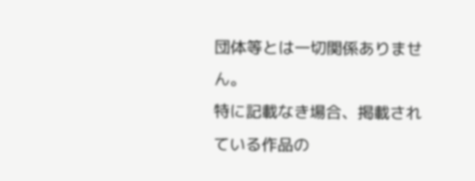団体等とは一切関係ありません。
特に記載なき場合、掲載されている作品の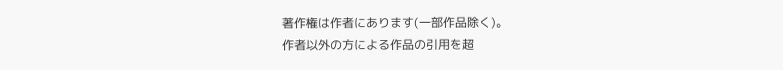著作権は作者にあります(一部作品除く)。
作者以外の方による作品の引用を超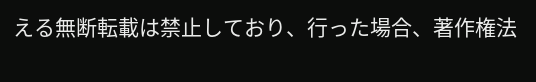える無断転載は禁止しており、行った場合、著作権法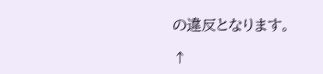の違反となります。

↑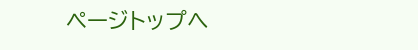ページトップへ